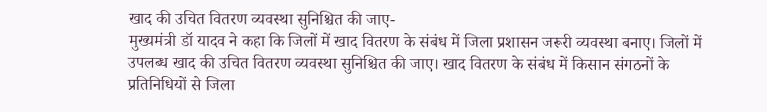खाद की उचित वितरण व्यवस्था सुनिश्चित की जाए-
मुख्यमंत्री डॉ यादव ने कहा कि जिलों में खाद वितरण के संबंध में जिला प्रशासन जरूरी व्यवस्था बनाए। जिलों में उपलब्ध खाद की उचित वितरण व्यवस्था सुनिश्चित की जाए। खाद वितरण के संबंध में किसान संगठनों के प्रतिनिधियों से जिला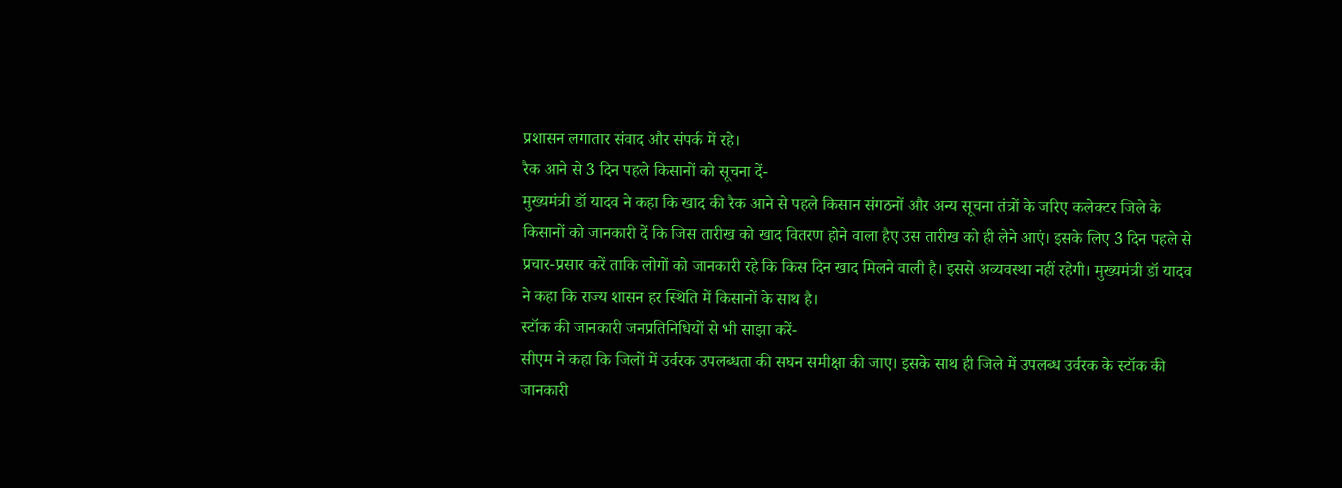प्रशासन लगातार संवाद और संपर्क में रहे।
रैक आने से 3 दिन पहले किसानों को सूचना दें-
मुख्यमंत्री डॉ यादव ने कहा कि खाद की रैक आने से पहले किसान संगठनों और अन्य सूचना तंत्रों के जरिए कलेक्टर जिले के किसानों को जानकारी दें कि जिस तारीख को खाद वितरण होने वाला हैए उस तारीख को ही लेने आएं। इसके लिए 3 दिन पहले से प्रचार-प्रसार करें ताकि लोगों को जानकारी रहे कि किस दिन खाद मिलने वाली है। इससे अव्यवस्था नहीं रहेगी। मुख्यमंत्री डॉ यादव ने कहा कि राज्य शासन हर स्थिति में किसानों के साथ है।
स्टॉक की जानकारी जनप्रतिनिधियों से भी साझा करें-
सीएम ने कहा कि जिलों में उर्वरक उपलब्धता की सघन समीक्षा की जाए। इसके साथ ही जिले में उपलब्ध उर्वरक के स्टॉक की जानकारी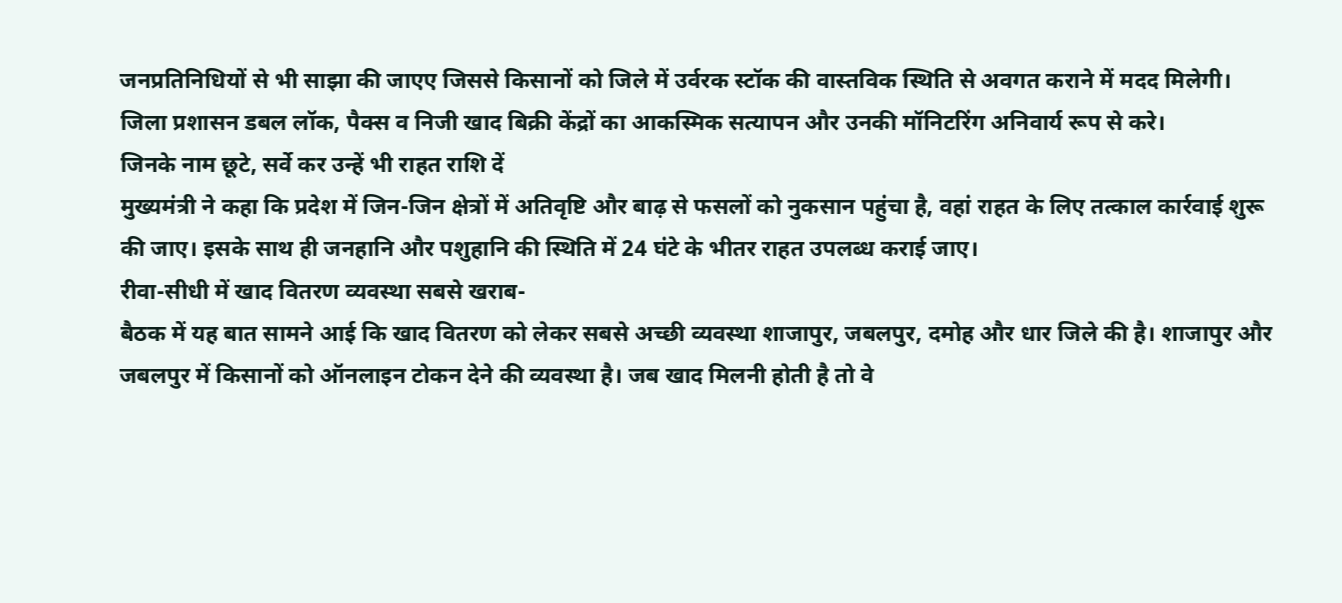जनप्रतिनिधियों से भी साझा की जाएए जिससे किसानों को जिले में उर्वरक स्टॉक की वास्तविक स्थिति से अवगत कराने में मदद मिलेगी। जिला प्रशासन डबल लॉक, पैक्स व निजी खाद बिक्री केंद्रों का आकस्मिक सत्यापन और उनकी मॉनिटरिंग अनिवार्य रूप से करे।
जिनके नाम छूटे, सर्वे कर उन्हें भी राहत राशि दें
मुख्यमंत्री ने कहा कि प्रदेश में जिन-जिन क्षेत्रों में अतिवृष्टि और बाढ़ से फसलों को नुकसान पहुंचा है, वहां राहत के लिए तत्काल कार्रवाई शुरू की जाए। इसके साथ ही जनहानि और पशुहानि की स्थिति में 24 घंटे के भीतर राहत उपलब्ध कराई जाए।
रीवा-सीधी में खाद वितरण व्यवस्था सबसे खराब-
बैठक में यह बात सामने आई कि खाद वितरण को लेकर सबसे अच्छी व्यवस्था शाजापुर, जबलपुर, दमोह और धार जिले की है। शाजापुर और जबलपुर में किसानों को ऑनलाइन टोकन देने की व्यवस्था है। जब खाद मिलनी होती है तो वे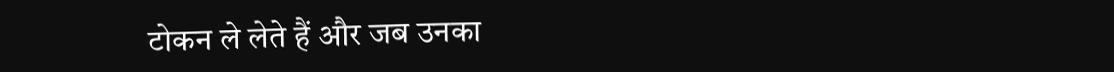टोकन ले लेते हैं और जब उनका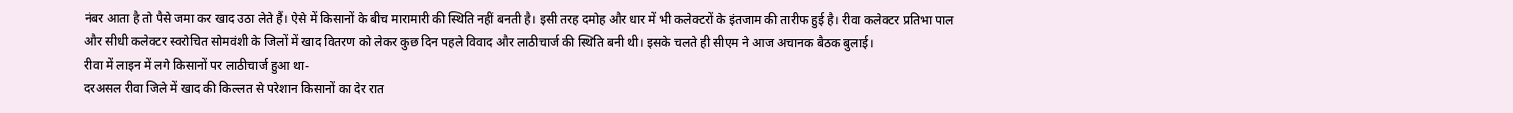नंबर आता है तो पैसे जमा कर खाद उठा लेते हैं। ऐसे में किसानों के बीच मारामारी की स्थिति नहीं बनती है। इसी तरह दमोह और धार में भी कलेक्टरों के इंतजाम की तारीफ हुई है। रीवा कलेक्टर प्रतिभा पाल और सीधी कलेक्टर स्वरोचित सोमवंशी के जिलों में खाद वितरण को लेकर कुछ दिन पहले विवाद और लाठीचार्ज की स्थिति बनी थी। इसके चलते ही सीएम ने आज अचानक बैठक बुलाई।
रीवा में लाइन में लगे किसानों पर लाठीचार्ज हुआ था-
दरअसल रीवा जिले में खाद की किल्लत से परेशान किसानों का देर रात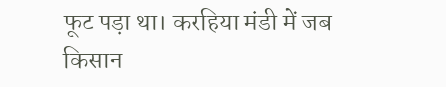फूट पड़ा था। करहिया मंडी में जब किसान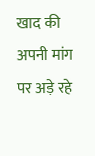खाद की अपनी मांग पर अड़े रहे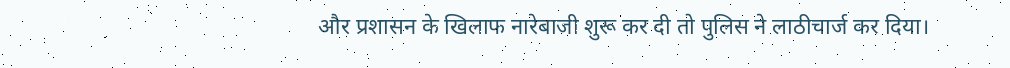और प्रशासन के खिलाफ नारेबाजी शुरू कर दी तो पुलिस ने लाठीचार्ज कर दिया।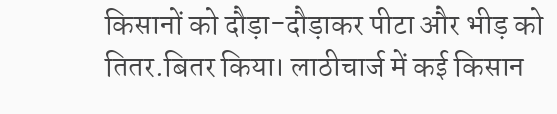किसानों को दौड़ा-दौड़ाकर पीटा और भीड़ को तितर.बितर किया। लाठीचार्ज में कई किसान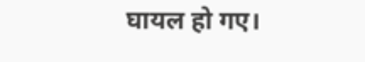घायल हो गए।